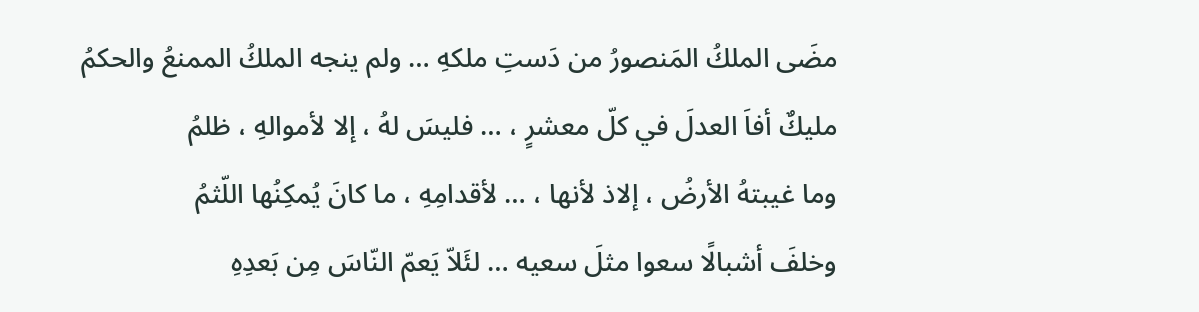مضَى الملكُ المَنصورُ من دَستِ ملكهِ … ولم ينجه الملكُ الممنعُ والحكمُ
مليكٌ أفاَ العدلَ في كلّ معشرٍ ، … فليسَ لهُ ، إلا لأموالهِ ، ظلمُ
وما غيبتهُ الأرضُ ، إلاذ لأنها ، … لأقدامِهِ ، ما كانَ يُمكِنُها اللّثمُ
وخلفَ أشبالًا سعوا مثلَ سعيه … لئَلاّ يَعمّ النّاسَ مِن بَعدِهِ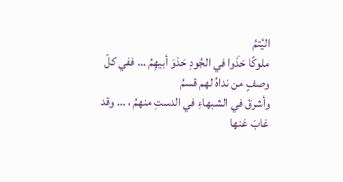اليُتمُ
ملوكًا حَذَوا في الجُودِ حَذوَ أبيهِمُ … ففي كلّ وصفٍ من نداهُ لهم قسمُ
وأشرقَ في الشبهاءِ في الدستِ منهمُ ، … وقد غابَ عَنها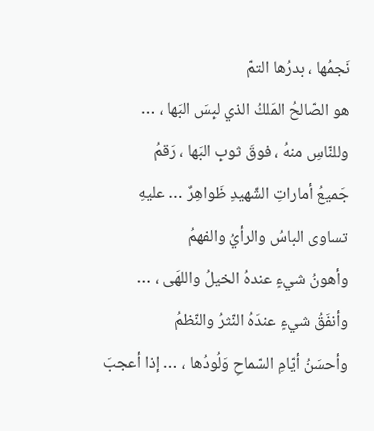نَجمُها ، بدرُها التمّ
هو الصّالحُ المَلكُ الذي لبِسَ البَها ، … وللنّاسِ منهُ ، فوقَ ثوبِ البَها ، رَقمُ
جَميعُ أماراتِ الشّهيدِ ظَواهِرٌ … عليهِ تساوى الباسُ والرأيُ والفهمُ
وأهونُ شيءٍ عندهُ الخيلُ واللهَى ، … وأنفَقُ شيءٍ عندَهُ النّثرُ والنّظمُ
وأحسَنُ أيّامِ السّماحِ وَلُودُها ، … إذا أعجبَ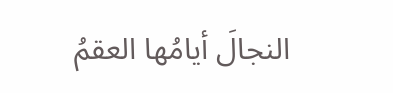النجالَ أيامُها العقمُ